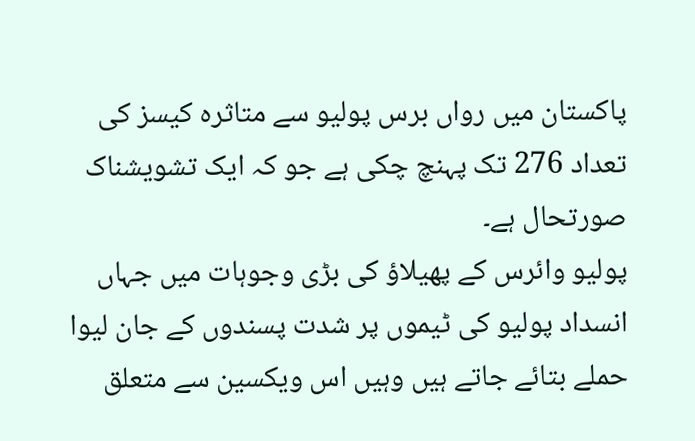پاکستان میں رواں برس پولیو سے متاثرہ کیسز کی تعداد 276 تک پہنچ چکی ہے جو کہ ایک تشویشناک صورتحال ہے۔
پولیو وائرس کے پھیلاؤ کی بڑی وجوہات میں جہاں انسداد پولیو کی ٹیموں پر شدت پسندوں کے جان لیوا حملے بتائے جاتے ہیں وہیں اس ویکسین سے متعلق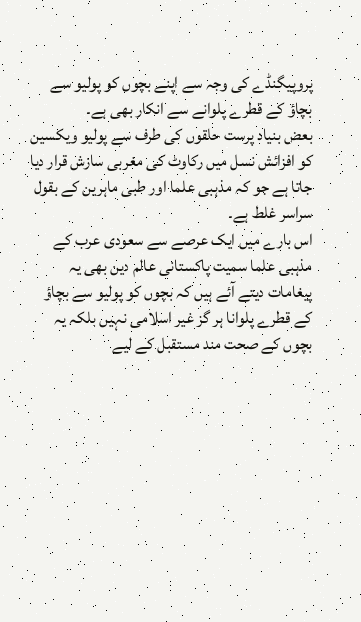پروپیگنڈے کی وجہ سے اپنے بچوں کو پولیو سے بچاؤ کے قطرے پلوانے سے انکار بھی ہے۔
بعض بنیاد پرست حلقوں کی طرف سے پولیو ویکسین کو افزائش نسل میں رکاوٹ کی مغربی سازش قرار دیا جاتا ہے جو کہ مذہبی علما اور طبی ماہرین کے بقول سراسر غلط ہے۔
اس بارے میں ایک عرصے سے سعودی عرب کے مذہبی علما سمیت پاکستانی عالم دین بھی یہ پیغامات دیتے آئے ہیں کہ بچوں کو پولیو سے بچاؤ کے قطرے پلوانا ہر گز غیر اسلامی نہیں بلکہ یہ بچوں کے صحت مند مستقبل کے لیے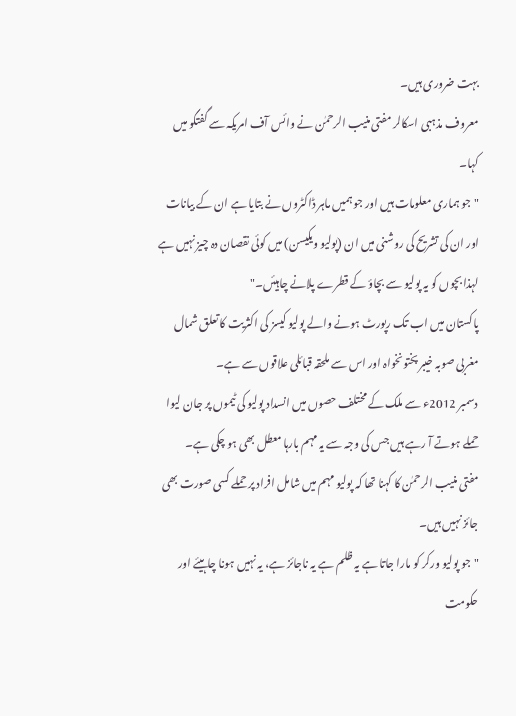بہت ضروری ہیں۔
معروف مذہبی اسکالر مفتی منیب الرحمٰن نے وائس آف امریکہ سے گفتگو میں کہا۔
"جو ہماری معلومات ہیں اور جو ہمیں ماہر ڈاکٹروں نے بتایا ہے ان کے بیانات اور ان کی تشریح کی روشنی میں ان (پولیو ویکیسن) میں کوئی نقصان دہ چیز نہیں ہے لہذا بچوں کو یہ پولیو سے بچاؤ کے قطرے پلانے چاہیئں۔"
پاکستان میں اب تک رپورٹ ہونے والے پولیو کیسز کی اکثریت کا تعلق شمال مغربی صوبہ خیبر پختونخواہ اور اس سے ملحقہ قبائلی علاقوں سے ہے۔
دسمبر 2012ء سے ملک کے مختلف حصوں میں انسداد پولیو کی ٹیموں پر جان لیوا حملے ہوتے آ رہے ہیں جس کی وجہ سے یہ مہم بارہا معطل بھی ہو چکی ہے۔
مفتی منیب الرحمٰن کا کہنا تھا کہ پولیو مہم میں شامل افراد پر حملے کسی صورت بھی جائز نہیں ہیں۔
"جو پولیو ورکر کو مارا جاتا ہے یہ ظلم ہے یہ ناجائز ہے، یہ نہیں ہونا چاہیئے اور حکومت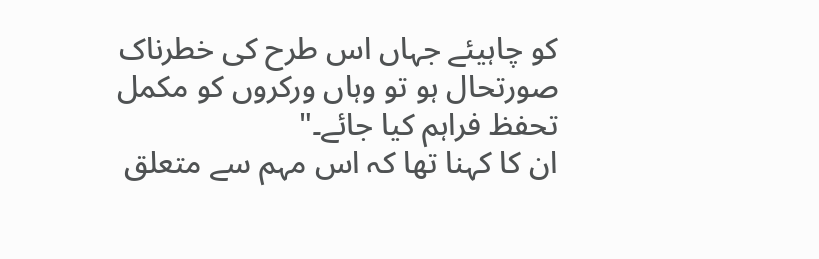کو چاہیئے جہاں اس طرح کی خطرناک صورتحال ہو تو وہاں ورکروں کو مکمل تحفظ فراہم کیا جائے۔"
ان کا کہنا تھا کہ اس مہم سے متعلق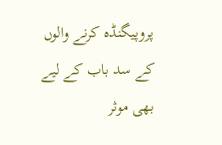پروپیگنڈہ کرنے والوں کے سد باب کے لیے بھی موثر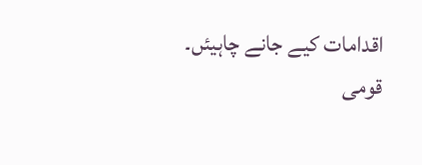اقدامات کیے جانے چاہیئں۔
قومی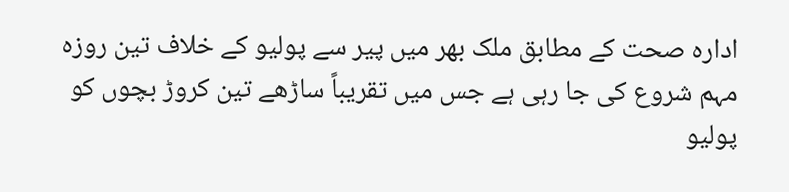ادارہ صحت کے مطابق ملک بھر میں پیر سے پولیو کے خلاف تین روزہ مہم شروع کی جا رہی ہے جس میں تقریباً ساڑھے تین کروڑ بچوں کو پولیو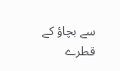سے بچاؤ کے قطرے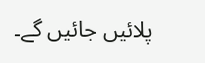پلائیں جائیں گے۔